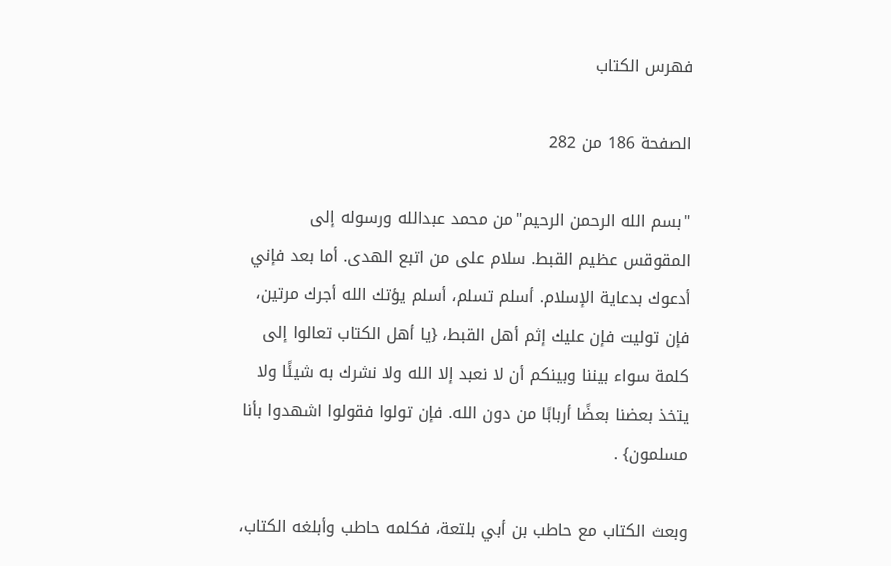فهرس الكتاب

الصفحة 186 من 282

"بسم الله الرحمن الرحيم"من محمد عبدالله ورسوله إلى المقوقس عظيم القبط. سلام على من اتبع الهدى. أما بعد فإني أدعوك بدعاية الإسلام. أسلم تسلم، أسلم يؤتك الله أجرك مرتين، فإن توليت فإن عليك إثم أهل القبط، {يا أهل الكتاب تعالوا إلى كلمة سواء بيننا وبينكم أن لا نعبد إلا الله ولا نشرك به شيئًا ولا يتخذ بعضنا بعضًا أربابًا من دون الله. فإن تولوا فقولوا اشهدوا بأنا مسلمون} .

وبعث الكتاب مع حاطب بن أبي بلتعة، فكلمه حاطب وأبلغه الكتاب،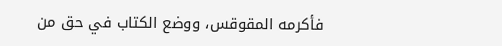فأكرمه المقوقس، ووضع الكتاب في حق من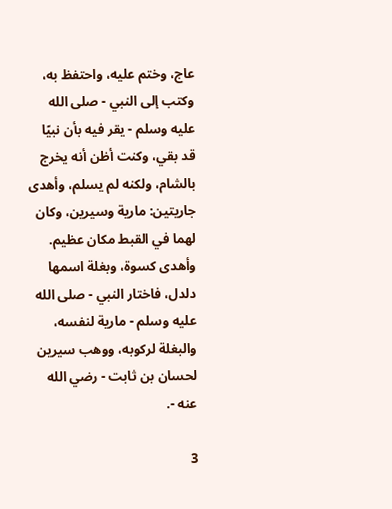عاج، وختم عليه، واحتفظ به، وكتب إلى النبي - صلى الله عليه وسلم - يقر فيه بأن نبيًا قد بقي، وكنت أظن أنه يخرج بالشام، ولكنه لم يسلم، وأهدى جاريتين: مارية وسيرين، وكان لهما في القبط مكان عظيم. وأهدى كسوة، وبغلة اسمها دلدل، فاختار النبي - صلى الله عليه وسلم - مارية لنفسه، والبغلة لركوبه، ووهب سيرين لحسان بن ثابت - رضي الله عنه -.

3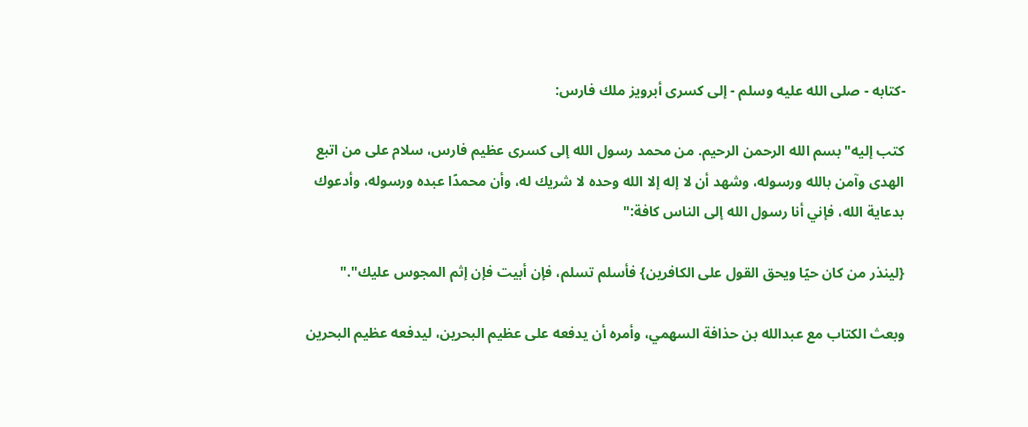-كتابه - صلى الله عليه وسلم - إلى كسرى أبرويز ملك فارس:

كتب إليه"بسم الله الرحمن الرحيم. من محمد رسول الله إلى كسرى عظيم فارس، سلام على من اتبع الهدى وآمن بالله ورسوله، وشهد أن لا إله إلا الله وحده لا شريك له، وأن محمدًا عبده ورسوله، وأدعوك بدعاية الله، فإني أنا رسول الله إلى الناس كافة:"

{لينذر من كان حيًا ويحق القول على الكافرين} فأسلم تسلم، فإن أبيت فإن إثم المجوس عليك"."

وبعث الكتاب مع عبدالله بن حذافة السهمي، وأمره أن يدفعه على عظيم البحرين، ليدفعه عظيم البحرين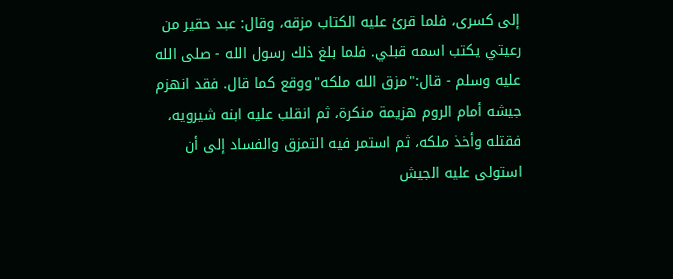إلى كسرى، فلما قرئ عليه الكتاب مزقه، وقال: عبد حقير من رعيتي يكتب اسمه قبلي. فلما بلغ ذلك رسول الله - صلى الله عليه وسلم - قال:"مزق الله ملكه"ووقع كما قال. فقد انهزم جيشه أمام الروم هزيمة منكرة، ثم انقلب عليه ابنه شيرويه، فقتله وأخذ ملكه، ثم استمر فيه التمزق والفساد إلى أن استولى عليه الجيش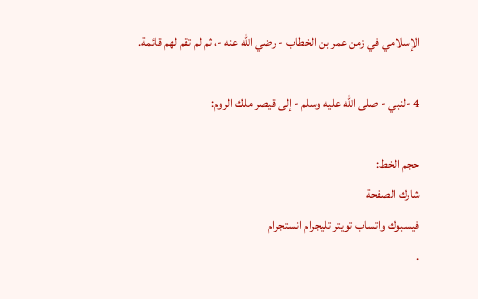الإسلامي في زمن عمر بن الخطاب - رضي الله عنه -، ثم لم تقم لهم قائمة.

4 -لنبي - صلى الله عليه وسلم - إلى قيصر ملك الروم:

حجم الخط:
شارك الصفحة
فيسبوك واتساب تويتر تليجرام انستجرام
.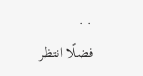. .
فضلًا انتظر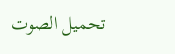تحميل الصوت